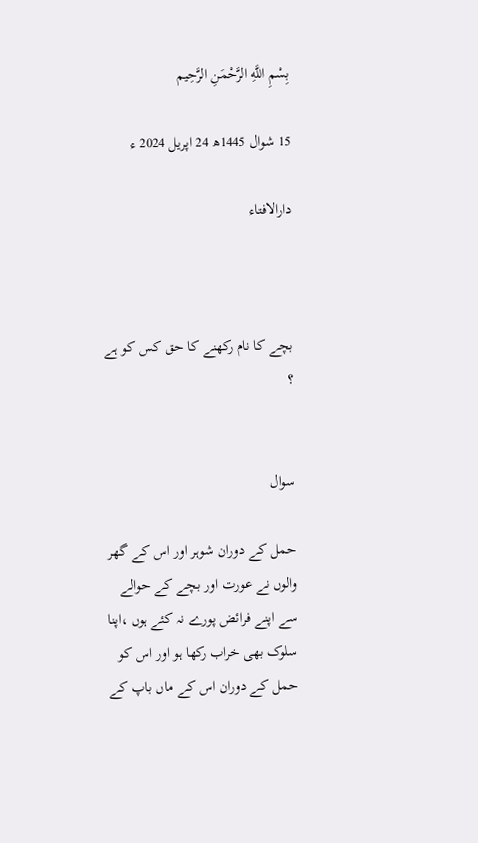بِسْمِ اللَّهِ الرَّحْمَنِ الرَّحِيم

15 شوال 1445ھ 24 اپریل 2024 ء

دارالافتاء



بچے کا نام رکھنے کا حق کس کو ہے ؟


سوال

حمل کے دوران شوہر اور اس کے گھر والوں نے عورت اور بچے کے حوالے سے اپنے فرائض پورے نہ کئے ہوں ،اپنا سلوک بھی خراب رکھا ہو اور اس کو حمل کے دوران اس کے ماں باپ کے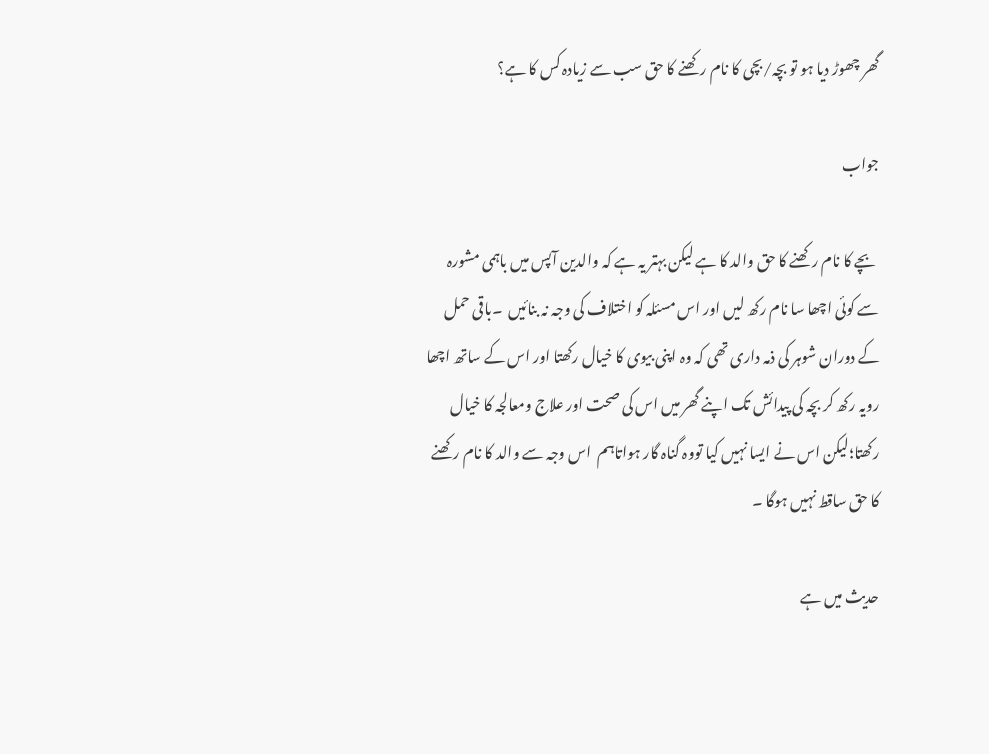گھر چھوڑ دیا ہو تو بچہ/بچی کا نام رکھنے کا حق سب سے زیادہ کس کا ہے؟

جواب

 بچے کا نام رکھنے کا حق والد کا ہے لیکن بہتر یہ ہے کہ والدین آپس میں باہمی مشورہ سے کوئی اچھا سا نام رکھ لیں اور اس مسئلہ کو اختلاف کی وجہ نہ بنائیں  ۔باقی حمل کے دوران شوہر کی ذمہ داری تھی کہ وہ اپنی بیوی کا خیال رکھتا اور اس کے ساتھ اچھا رویہ رکھ کر بچہ کی پیدائش تک اپنے گھر میں اس کی صحت اور علاج ومعالجہ کا خیال رکھتا؛لیکن اس نے ایسا نہیں کیا تووہ گناہ گار ہواتاہم  اس وجہ سے والد کا نام رکھنے کا حق ساقط نہیں ہوگا ۔

حدیث میں ہے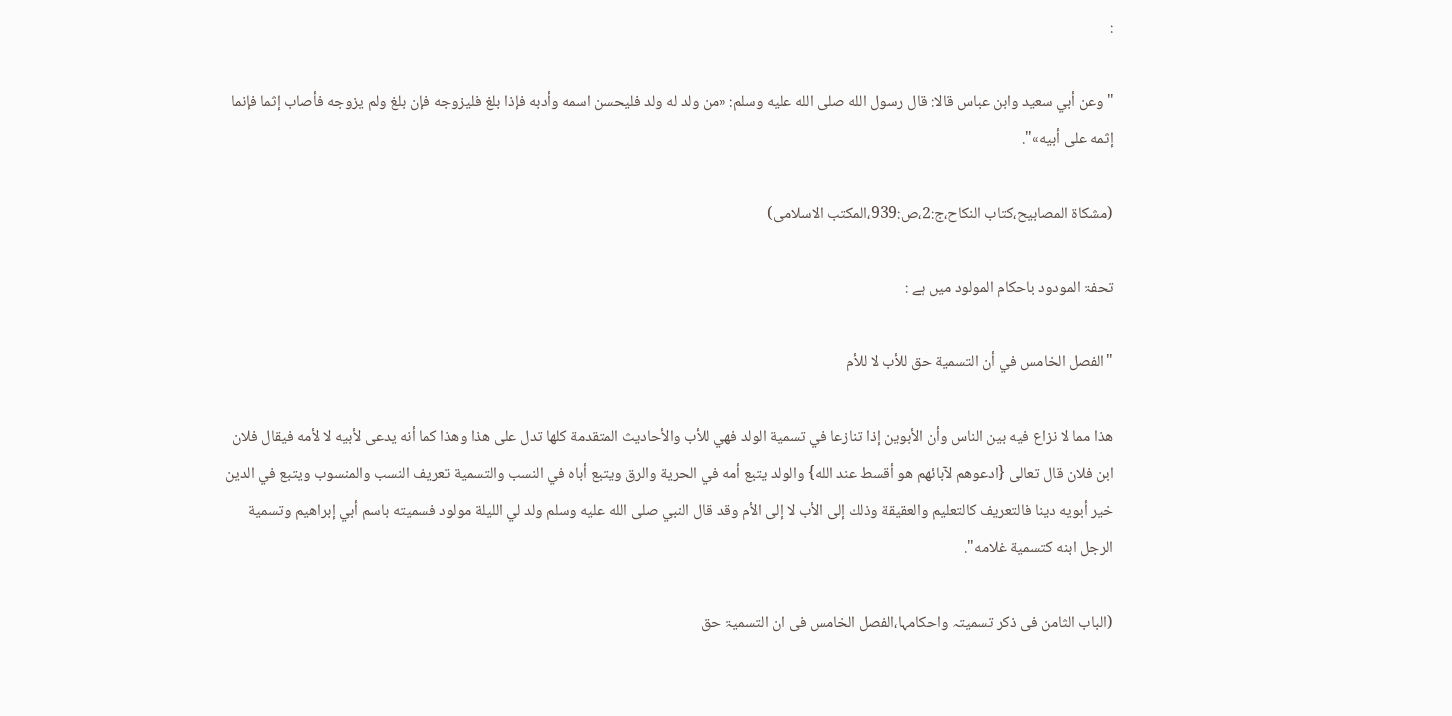:

"وعن أبي سعيد وابن عباس قالا: قال رسول الله صلى الله عليه وسلم: «من ولد له ولد ‌فليحسن ‌اسمه وأدبه فإذا بلغ فليزوجه فإن بلغ ولم يزوجه فأصاب إثما فإنما إثمه على أبيه»".

(مشکاۃ المصابیح،کتاب النکاح،ج:2،ص:939،المکتب الاسلامی)

تحفۃ المودود باحکام المولود میں ہے :

"الفصل الخامس في أن التسمية حق للأب لا للأم

هذا مما لا نزاع فيه بين الناس وأن الأبوين إذا تنازعا في تسمية الولد فهي للأب والأحاديث المتقدمة كلها تدل على هذا وهذا كما أنه يدعى لأبيه لا لأمه فيقال فلان ابن فلان قال تعالى {ادعوهم لآبائهم هو أقسط عند الله} والولد يتبع أمه في الحرية والرق ويتبع أباه في النسب والتسمية تعريف النسب والمنسوب ويتبع في الدين خير أبويه دينا فالتعريف كالتعليم والعقيقة وذلك إلى الأب لا إلى الأم وقد قال النبي صلى الله عليه وسلم ولد لي الليلة مولود فسميته باسم أبي إبراهيم وتسمية الرجل ابنه كتسمية غلامه".

(الباب الثامن فی ذکر تسمیتہ واحکامہا،‌‌الفصل الخامس فی ان التسمیۃ حق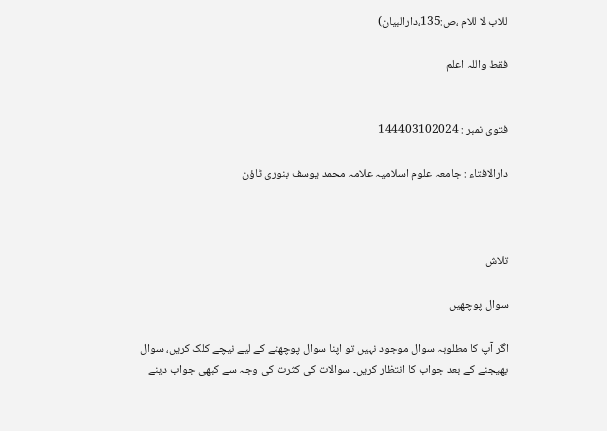للاب لا للام ،ص:135،دارالبیان)

فقط واللہ اعلم


فتوی نمبر : 144403102024

دارالافتاء : جامعہ علوم اسلامیہ علامہ محمد یوسف بنوری ٹاؤن



تلاش

سوال پوچھیں

اگر آپ کا مطلوبہ سوال موجود نہیں تو اپنا سوال پوچھنے کے لیے نیچے کلک کریں، سوال بھیجنے کے بعد جواب کا انتظار کریں۔ سوالات کی کثرت کی وجہ سے کبھی جواب دینے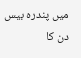میں پندرہ بیس دن کا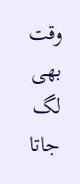وقت بھی لگ جاتا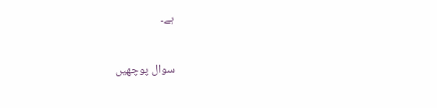ہے۔

سوال پوچھیں